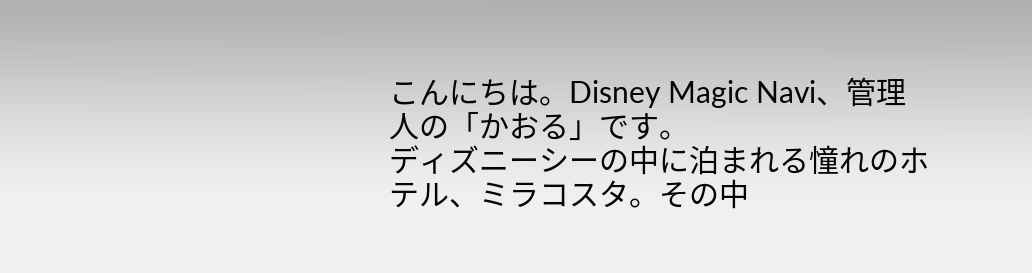こんにちは。Disney Magic Navi、管理人の「かおる」です。
ディズニーシーの中に泊まれる憧れのホテル、ミラコスタ。その中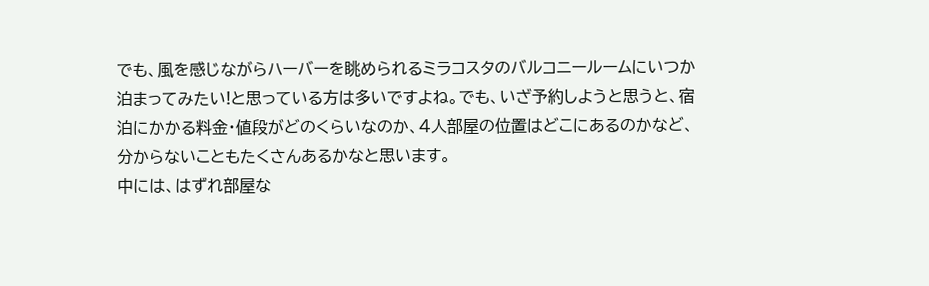でも、風を感じながらハーバーを眺められるミラコスタのバルコニールームにいつか泊まってみたい!と思っている方は多いですよね。でも、いざ予約しようと思うと、宿泊にかかる料金・値段がどのくらいなのか、4人部屋の位置はどこにあるのかなど、分からないこともたくさんあるかなと思います。
中には、はずれ部屋な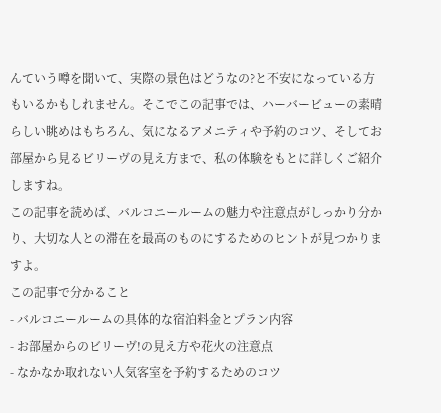んていう噂を聞いて、実際の景色はどうなの?と不安になっている方もいるかもしれません。そこでこの記事では、ハーバービューの素晴らしい眺めはもちろん、気になるアメニティや予約のコツ、そしてお部屋から見るビリーヴの見え方まで、私の体験をもとに詳しくご紹介しますね。
この記事を読めば、バルコニールームの魅力や注意点がしっかり分かり、大切な人との滞在を最高のものにするためのヒントが見つかりますよ。
この記事で分かること
- バルコニールームの具体的な宿泊料金とプラン内容
- お部屋からのビリーヴ!の見え方や花火の注意点
- なかなか取れない人気客室を予約するためのコツ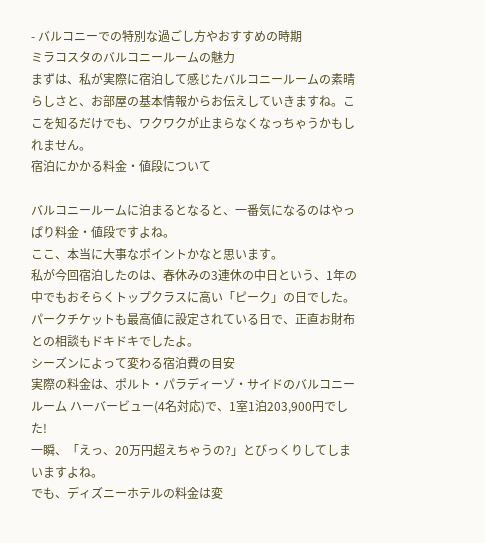- バルコニーでの特別な過ごし方やおすすめの時期
ミラコスタのバルコニールームの魅力
まずは、私が実際に宿泊して感じたバルコニールームの素晴らしさと、お部屋の基本情報からお伝えしていきますね。ここを知るだけでも、ワクワクが止まらなくなっちゃうかもしれません。
宿泊にかかる料金・値段について

バルコニールームに泊まるとなると、一番気になるのはやっぱり料金・値段ですよね。
ここ、本当に大事なポイントかなと思います。
私が今回宿泊したのは、春休みの3連休の中日という、1年の中でもおそらくトップクラスに高い「ピーク」の日でした。
パークチケットも最高値に設定されている日で、正直お財布との相談もドキドキでしたよ。
シーズンによって変わる宿泊費の目安
実際の料金は、ポルト・パラディーゾ・サイドのバルコニールーム ハーバービュー(4名対応)で、1室1泊203,900円でした!
一瞬、「えっ、20万円超えちゃうの?」とびっくりしてしまいますよね。
でも、ディズニーホテルの料金は変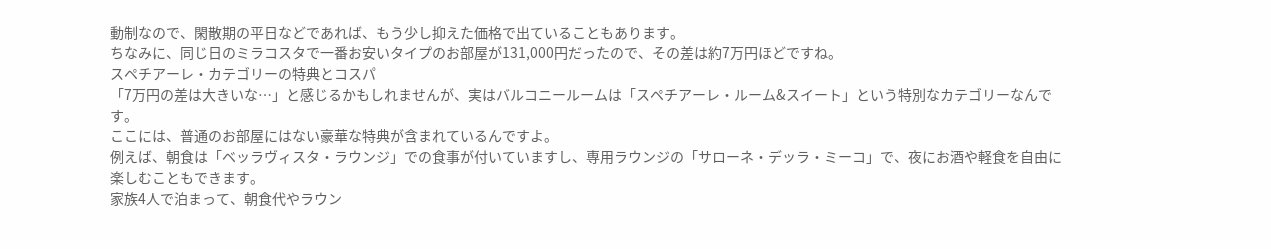動制なので、閑散期の平日などであれば、もう少し抑えた価格で出ていることもあります。
ちなみに、同じ日のミラコスタで一番お安いタイプのお部屋が131,000円だったので、その差は約7万円ほどですね。
スペチアーレ・カテゴリーの特典とコスパ
「7万円の差は大きいな…」と感じるかもしれませんが、実はバルコニールームは「スペチアーレ・ルーム&スイート」という特別なカテゴリーなんです。
ここには、普通のお部屋にはない豪華な特典が含まれているんですよ。
例えば、朝食は「ベッラヴィスタ・ラウンジ」での食事が付いていますし、専用ラウンジの「サローネ・デッラ・ミーコ」で、夜にお酒や軽食を自由に楽しむこともできます。
家族4人で泊まって、朝食代やラウン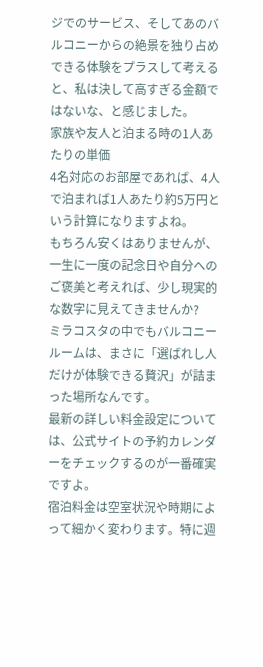ジでのサービス、そしてあのバルコニーからの絶景を独り占めできる体験をプラスして考えると、私は決して高すぎる金額ではないな、と感じました。
家族や友人と泊まる時の1人あたりの単価
4名対応のお部屋であれば、4人で泊まれば1人あたり約5万円という計算になりますよね。
もちろん安くはありませんが、一生に一度の記念日や自分へのご褒美と考えれば、少し現実的な数字に見えてきませんか?
ミラコスタの中でもバルコニールームは、まさに「選ばれし人だけが体験できる贅沢」が詰まった場所なんです。
最新の詳しい料金設定については、公式サイトの予約カレンダーをチェックするのが一番確実ですよ。
宿泊料金は空室状況や時期によって細かく変わります。特に週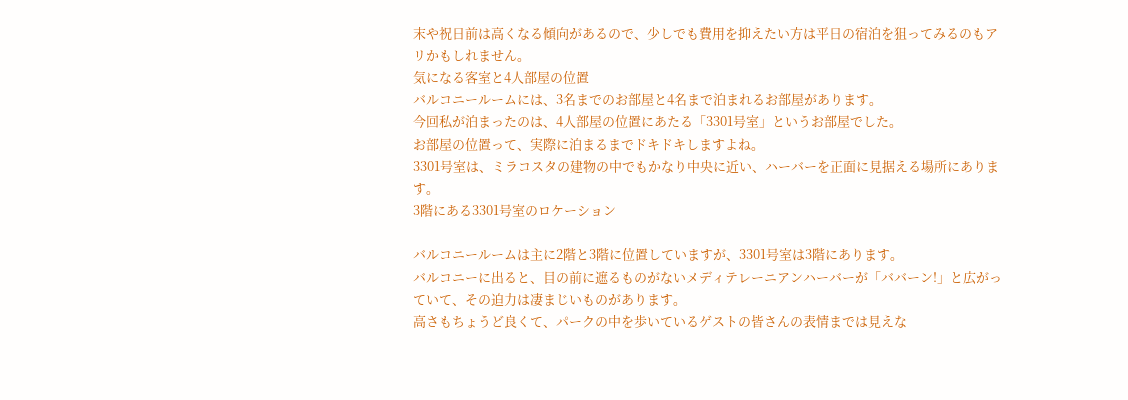末や祝日前は高くなる傾向があるので、少しでも費用を抑えたい方は平日の宿泊を狙ってみるのもアリかもしれません。
気になる客室と4人部屋の位置
バルコニールームには、3名までのお部屋と4名まで泊まれるお部屋があります。
今回私が泊まったのは、4人部屋の位置にあたる「3301号室」というお部屋でした。
お部屋の位置って、実際に泊まるまでドキドキしますよね。
3301号室は、ミラコスタの建物の中でもかなり中央に近い、ハーバーを正面に見据える場所にあります。
3階にある3301号室のロケーション

バルコニールームは主に2階と3階に位置していますが、3301号室は3階にあります。
バルコニーに出ると、目の前に遮るものがないメディテレーニアンハーバーが「ババーン!」と広がっていて、その迫力は凄まじいものがあります。
高さもちょうど良くて、パークの中を歩いているゲストの皆さんの表情までは見えな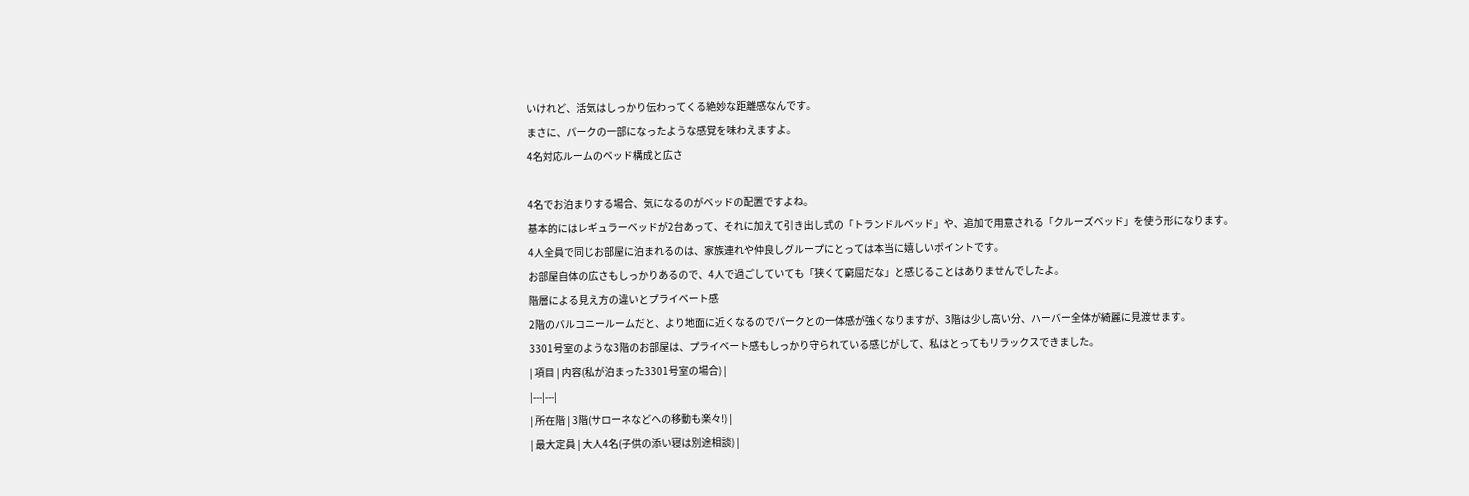いけれど、活気はしっかり伝わってくる絶妙な距離感なんです。
まさに、パークの一部になったような感覚を味わえますよ。
4名対応ルームのベッド構成と広さ

4名でお泊まりする場合、気になるのがベッドの配置ですよね。
基本的にはレギュラーベッドが2台あって、それに加えて引き出し式の「トランドルベッド」や、追加で用意される「クルーズベッド」を使う形になります。
4人全員で同じお部屋に泊まれるのは、家族連れや仲良しグループにとっては本当に嬉しいポイントです。
お部屋自体の広さもしっかりあるので、4人で過ごしていても「狭くて窮屈だな」と感じることはありませんでしたよ。
階層による見え方の違いとプライベート感
2階のバルコニールームだと、より地面に近くなるのでパークとの一体感が強くなりますが、3階は少し高い分、ハーバー全体が綺麗に見渡せます。
3301号室のような3階のお部屋は、プライベート感もしっかり守られている感じがして、私はとってもリラックスできました。
| 項目 | 内容(私が泊まった3301号室の場合) |
|---|---|
| 所在階 | 3階(サローネなどへの移動も楽々!) |
| 最大定員 | 大人4名(子供の添い寝は別途相談) |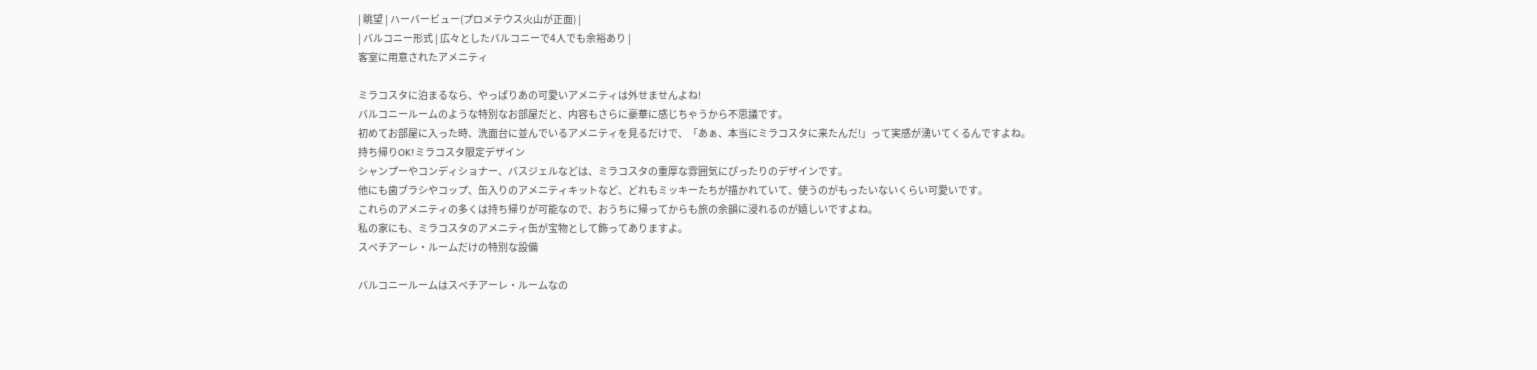| 眺望 | ハーバービュー(プロメテウス火山が正面) |
| バルコニー形式 | 広々としたバルコニーで4人でも余裕あり |
客室に用意されたアメニティ

ミラコスタに泊まるなら、やっぱりあの可愛いアメニティは外せませんよね!
バルコニールームのような特別なお部屋だと、内容もさらに豪華に感じちゃうから不思議です。
初めてお部屋に入った時、洗面台に並んでいるアメニティを見るだけで、「あぁ、本当にミラコスタに来たんだ!」って実感が湧いてくるんですよね。
持ち帰りOK!ミラコスタ限定デザイン
シャンプーやコンディショナー、バスジェルなどは、ミラコスタの重厚な雰囲気にぴったりのデザインです。
他にも歯ブラシやコップ、缶入りのアメニティキットなど、どれもミッキーたちが描かれていて、使うのがもったいないくらい可愛いです。
これらのアメニティの多くは持ち帰りが可能なので、おうちに帰ってからも旅の余韻に浸れるのが嬉しいですよね。
私の家にも、ミラコスタのアメニティ缶が宝物として飾ってありますよ。
スペチアーレ・ルームだけの特別な設備

バルコニールームはスペチアーレ・ルームなの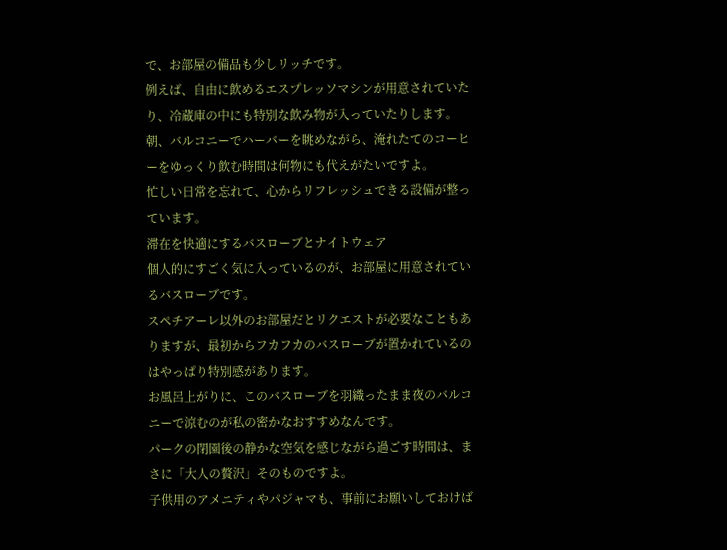で、お部屋の備品も少しリッチです。
例えば、自由に飲めるエスプレッソマシンが用意されていたり、冷蔵庫の中にも特別な飲み物が入っていたりします。
朝、バルコニーでハーバーを眺めながら、淹れたてのコーヒーをゆっくり飲む時間は何物にも代えがたいですよ。
忙しい日常を忘れて、心からリフレッシュできる設備が整っています。
滞在を快適にするバスローブとナイトウェア
個人的にすごく気に入っているのが、お部屋に用意されているバスローブです。
スペチアーレ以外のお部屋だとリクエストが必要なこともありますが、最初からフカフカのバスローブが置かれているのはやっぱり特別感があります。
お風呂上がりに、このバスローブを羽織ったまま夜のバルコニーで涼むのが私の密かなおすすめなんです。
パークの閉園後の静かな空気を感じながら過ごす時間は、まさに「大人の贅沢」そのものですよ。
子供用のアメニティやパジャマも、事前にお願いしておけば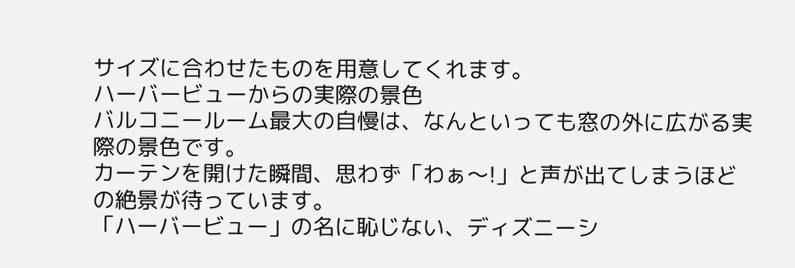サイズに合わせたものを用意してくれます。
ハーバービューからの実際の景色
バルコニールーム最大の自慢は、なんといっても窓の外に広がる実際の景色です。
カーテンを開けた瞬間、思わず「わぁ〜!」と声が出てしまうほどの絶景が待っています。
「ハーバービュー」の名に恥じない、ディズニーシ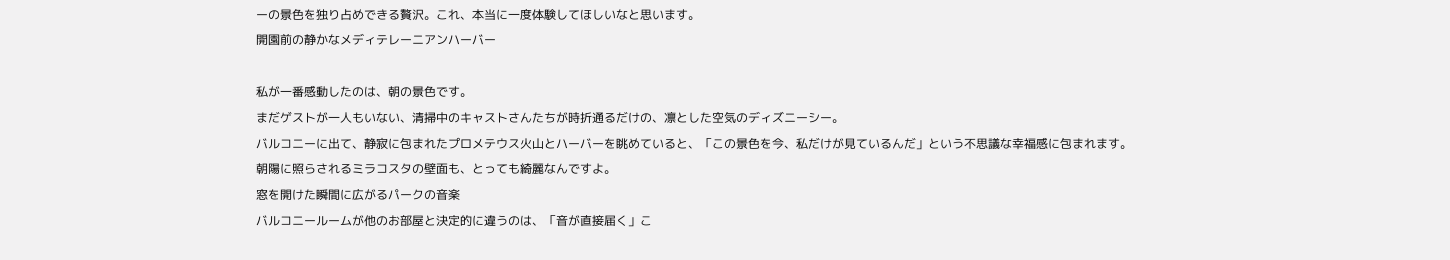ーの景色を独り占めできる贅沢。これ、本当に一度体験してほしいなと思います。
開園前の静かなメディテレーニアンハーバー

私が一番感動したのは、朝の景色です。
まだゲストが一人もいない、清掃中のキャストさんたちが時折通るだけの、凛とした空気のディズニーシー。
バルコニーに出て、静寂に包まれたプロメテウス火山とハーバーを眺めていると、「この景色を今、私だけが見ているんだ」という不思議な幸福感に包まれます。
朝陽に照らされるミラコスタの壁面も、とっても綺麗なんですよ。
窓を開けた瞬間に広がるパークの音楽
バルコニールームが他のお部屋と決定的に違うのは、「音が直接届く」こ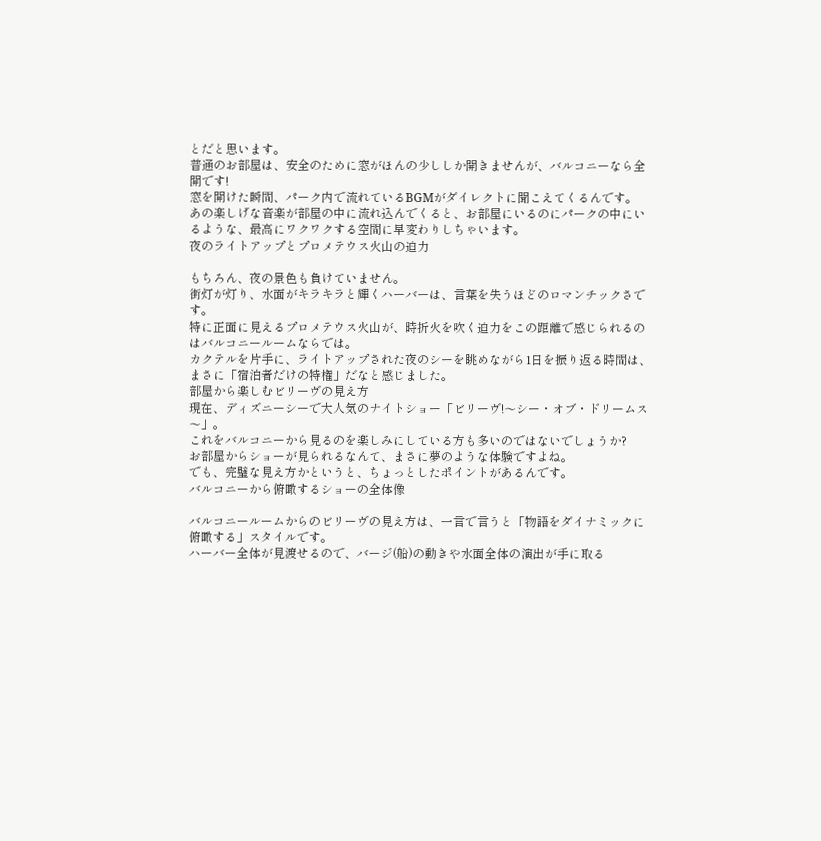とだと思います。
普通のお部屋は、安全のために窓がほんの少ししか開きませんが、バルコニーなら全開です!
窓を開けた瞬間、パーク内で流れているBGMがダイレクトに聞こえてくるんです。
あの楽しげな音楽が部屋の中に流れ込んでくると、お部屋にいるのにパークの中にいるような、最高にワクワクする空間に早変わりしちゃいます。
夜のライトアップとプロメテウス火山の迫力

もちろん、夜の景色も負けていません。
街灯が灯り、水面がキラキラと輝くハーバーは、言葉を失うほどのロマンチックさです。
特に正面に見えるプロメテウス火山が、時折火を吹く迫力をこの距離で感じられるのはバルコニールームならでは。
カクテルを片手に、ライトアップされた夜のシーを眺めながら1日を振り返る時間は、まさに「宿泊者だけの特権」だなと感じました。
部屋から楽しむビリーヴの見え方
現在、ディズニーシーで大人気のナイトショー「ビリーヴ!〜シー・オブ・ドリームス〜」。
これをバルコニーから見るのを楽しみにしている方も多いのではないでしょうか?
お部屋からショーが見られるなんて、まさに夢のような体験ですよね。
でも、完璧な見え方かというと、ちょっとしたポイントがあるんです。
バルコニーから俯瞰するショーの全体像

バルコニールームからのビリーヴの見え方は、一言で言うと「物語をダイナミックに俯瞰する」スタイルです。
ハーバー全体が見渡せるので、バージ(船)の動きや水面全体の演出が手に取る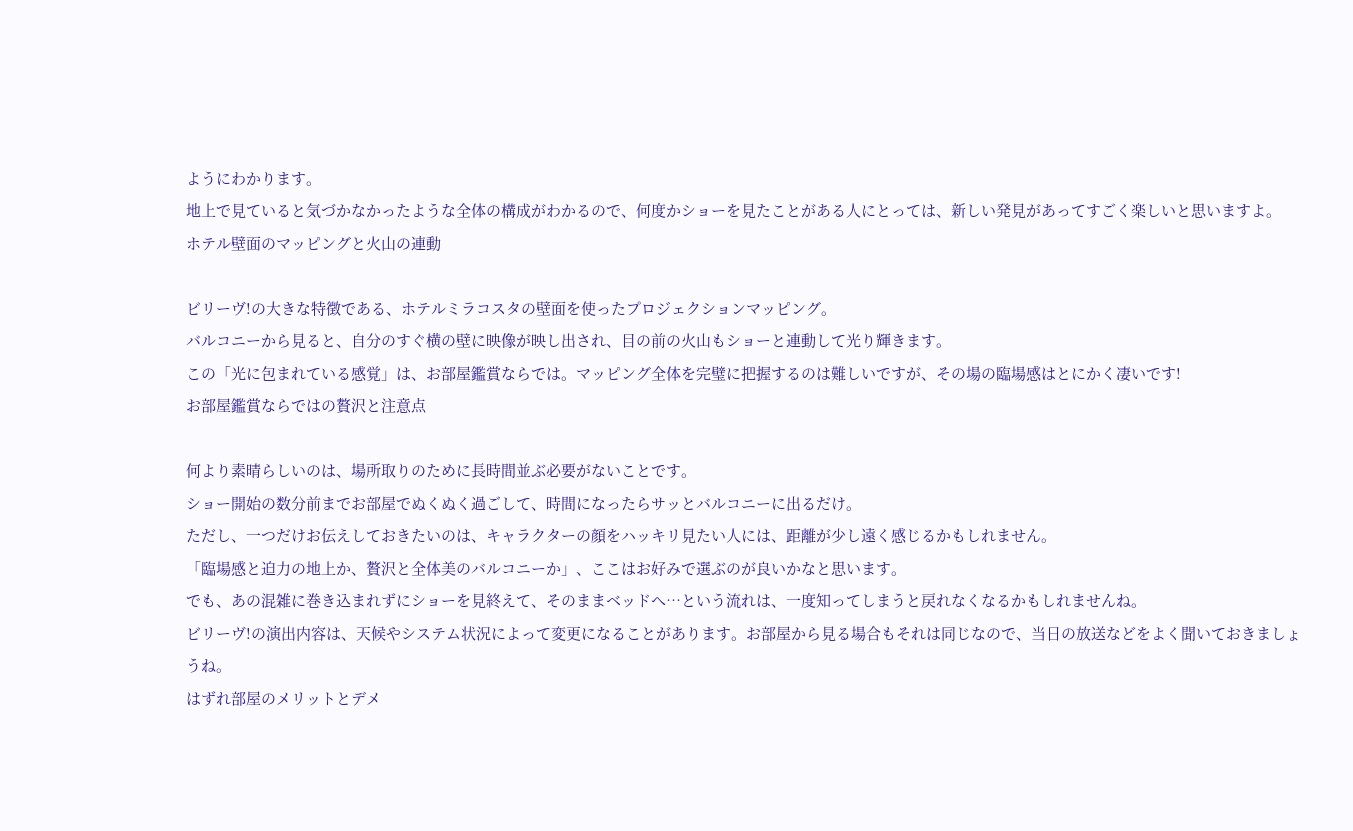ようにわかります。
地上で見ていると気づかなかったような全体の構成がわかるので、何度かショーを見たことがある人にとっては、新しい発見があってすごく楽しいと思いますよ。
ホテル壁面のマッピングと火山の連動

ビリーヴ!の大きな特徴である、ホテルミラコスタの壁面を使ったプロジェクションマッピング。
バルコニーから見ると、自分のすぐ横の壁に映像が映し出され、目の前の火山もショーと連動して光り輝きます。
この「光に包まれている感覚」は、お部屋鑑賞ならでは。マッピング全体を完璧に把握するのは難しいですが、その場の臨場感はとにかく凄いです!
お部屋鑑賞ならではの贅沢と注意点

何より素晴らしいのは、場所取りのために長時間並ぶ必要がないことです。
ショー開始の数分前までお部屋でぬくぬく過ごして、時間になったらサッとバルコニーに出るだけ。
ただし、一つだけお伝えしておきたいのは、キャラクターの顔をハッキリ見たい人には、距離が少し遠く感じるかもしれません。
「臨場感と迫力の地上か、贅沢と全体美のバルコニーか」、ここはお好みで選ぶのが良いかなと思います。
でも、あの混雑に巻き込まれずにショーを見終えて、そのままベッドへ…という流れは、一度知ってしまうと戻れなくなるかもしれませんね。
ビリーヴ!の演出内容は、天候やシステム状況によって変更になることがあります。お部屋から見る場合もそれは同じなので、当日の放送などをよく聞いておきましょうね。
はずれ部屋のメリットとデメ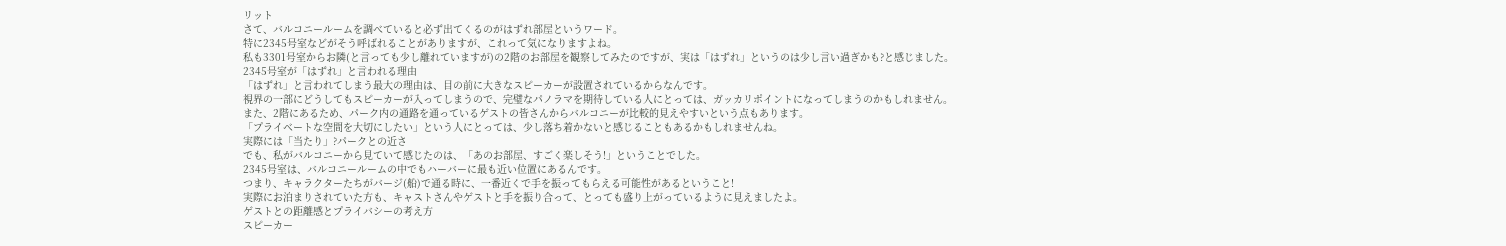リット
さて、バルコニールームを調べていると必ず出てくるのがはずれ部屋というワード。
特に2345号室などがそう呼ばれることがありますが、これって気になりますよね。
私も3301号室からお隣(と言っても少し離れていますが)の2階のお部屋を観察してみたのですが、実は「はずれ」というのは少し言い過ぎかも?と感じました。
2345号室が「はずれ」と言われる理由
「はずれ」と言われてしまう最大の理由は、目の前に大きなスピーカーが設置されているからなんです。
視界の一部にどうしてもスピーカーが入ってしまうので、完璧なパノラマを期待している人にとっては、ガッカリポイントになってしまうのかもしれません。
また、2階にあるため、パーク内の通路を通っているゲストの皆さんからバルコニーが比較的見えやすいという点もあります。
「プライベートな空間を大切にしたい」という人にとっては、少し落ち着かないと感じることもあるかもしれませんね。
実際には「当たり」?パークとの近さ
でも、私がバルコニーから見ていて感じたのは、「あのお部屋、すごく楽しそう!」ということでした。
2345号室は、バルコニールームの中でもハーバーに最も近い位置にあるんです。
つまり、キャラクターたちがバージ(船)で通る時に、一番近くで手を振ってもらえる可能性があるということ!
実際にお泊まりされていた方も、キャストさんやゲストと手を振り合って、とっても盛り上がっているように見えましたよ。
ゲストとの距離感とプライバシーの考え方
スピーカー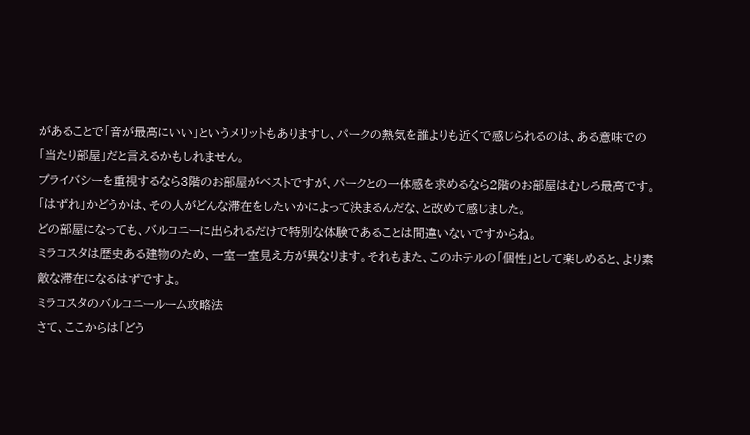があることで「音が最高にいい」というメリットもありますし、パークの熱気を誰よりも近くで感じられるのは、ある意味での「当たり部屋」だと言えるかもしれません。
プライバシーを重視するなら3階のお部屋がベストですが、パークとの一体感を求めるなら2階のお部屋はむしろ最高です。
「はずれ」かどうかは、その人がどんな滞在をしたいかによって決まるんだな、と改めて感じました。
どの部屋になっても、バルコニーに出られるだけで特別な体験であることは間違いないですからね。
ミラコスタは歴史ある建物のため、一室一室見え方が異なります。それもまた、このホテルの「個性」として楽しめると、より素敵な滞在になるはずですよ。
ミラコスタのバルコニールーム攻略法
さて、ここからは「どう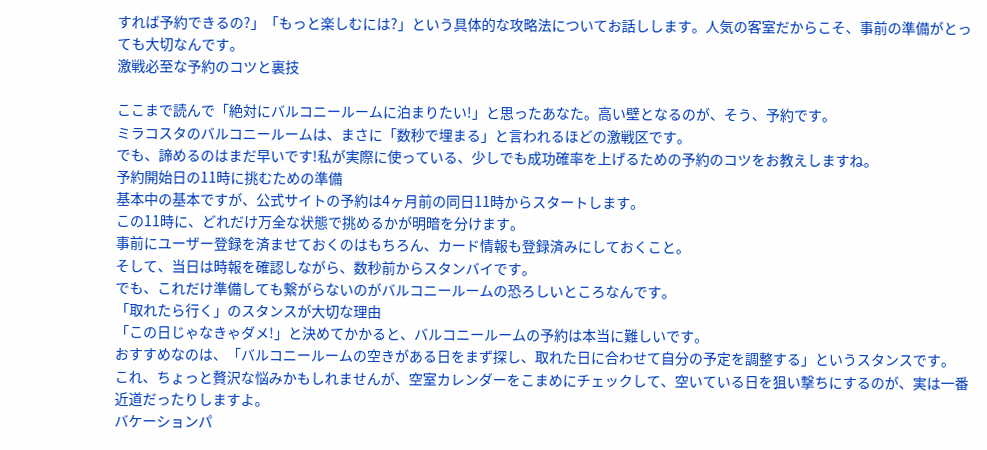すれば予約できるの?」「もっと楽しむには?」という具体的な攻略法についてお話しします。人気の客室だからこそ、事前の準備がとっても大切なんです。
激戦必至な予約のコツと裏技

ここまで読んで「絶対にバルコニールームに泊まりたい!」と思ったあなた。高い壁となるのが、そう、予約です。
ミラコスタのバルコニールームは、まさに「数秒で埋まる」と言われるほどの激戦区です。
でも、諦めるのはまだ早いです!私が実際に使っている、少しでも成功確率を上げるための予約のコツをお教えしますね。
予約開始日の11時に挑むための準備
基本中の基本ですが、公式サイトの予約は4ヶ月前の同日11時からスタートします。
この11時に、どれだけ万全な状態で挑めるかが明暗を分けます。
事前にユーザー登録を済ませておくのはもちろん、カード情報も登録済みにしておくこと。
そして、当日は時報を確認しながら、数秒前からスタンバイです。
でも、これだけ準備しても繋がらないのがバルコニールームの恐ろしいところなんです。
「取れたら行く」のスタンスが大切な理由
「この日じゃなきゃダメ!」と決めてかかると、バルコニールームの予約は本当に難しいです。
おすすめなのは、「バルコニールームの空きがある日をまず探し、取れた日に合わせて自分の予定を調整する」というスタンスです。
これ、ちょっと贅沢な悩みかもしれませんが、空室カレンダーをこまめにチェックして、空いている日を狙い撃ちにするのが、実は一番近道だったりしますよ。
バケーションパ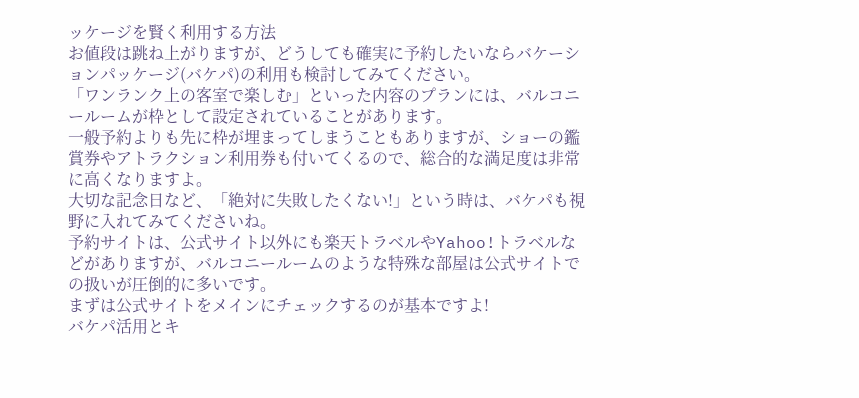ッケージを賢く利用する方法
お値段は跳ね上がりますが、どうしても確実に予約したいならバケーションパッケージ(バケパ)の利用も検討してみてください。
「ワンランク上の客室で楽しむ」といった内容のプランには、バルコニールームが枠として設定されていることがあります。
一般予約よりも先に枠が埋まってしまうこともありますが、ショーの鑑賞券やアトラクション利用券も付いてくるので、総合的な満足度は非常に高くなりますよ。
大切な記念日など、「絶対に失敗したくない!」という時は、バケパも視野に入れてみてくださいね。
予約サイトは、公式サイト以外にも楽天トラベルやYahoo!トラベルなどがありますが、バルコニールームのような特殊な部屋は公式サイトでの扱いが圧倒的に多いです。
まずは公式サイトをメインにチェックするのが基本ですよ!
バケパ活用とキ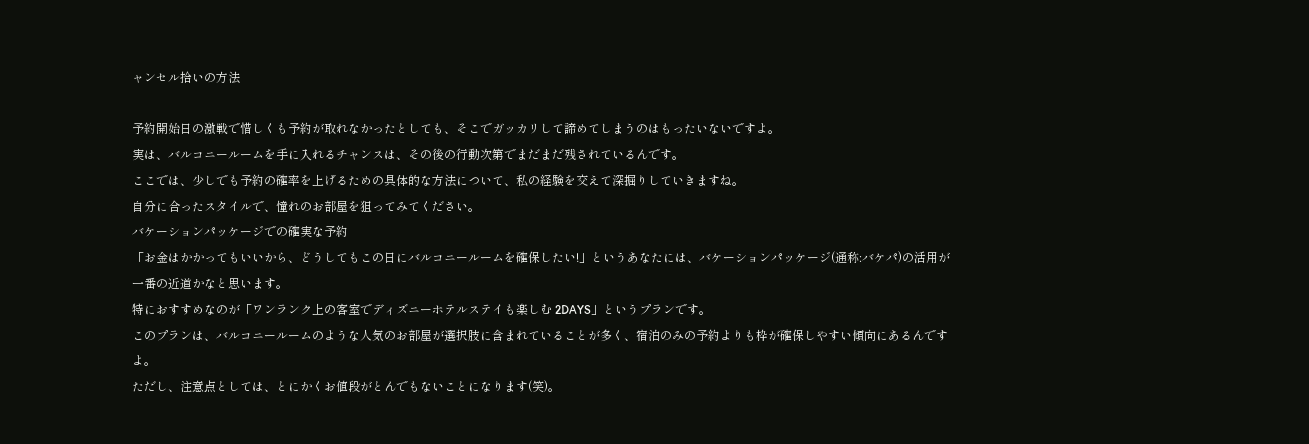ャンセル拾いの方法

予約開始日の激戦で惜しくも予約が取れなかったとしても、そこでガッカリして諦めてしまうのはもったいないですよ。
実は、バルコニールームを手に入れるチャンスは、その後の行動次第でまだまだ残されているんです。
ここでは、少しでも予約の確率を上げるための具体的な方法について、私の経験を交えて深掘りしていきますね。
自分に合ったスタイルで、憧れのお部屋を狙ってみてください。
バケーションパッケージでの確実な予約
「お金はかかってもいいから、どうしてもこの日にバルコニールームを確保したい!」というあなたには、バケーションパッケージ(通称:バケパ)の活用が一番の近道かなと思います。
特におすすめなのが「ワンランク上の客室でディズニーホテルステイも楽しむ 2DAYS」というプランです。
このプランは、バルコニールームのような人気のお部屋が選択肢に含まれていることが多く、宿泊のみの予約よりも枠が確保しやすい傾向にあるんですよ。
ただし、注意点としては、とにかくお値段がとんでもないことになります(笑)。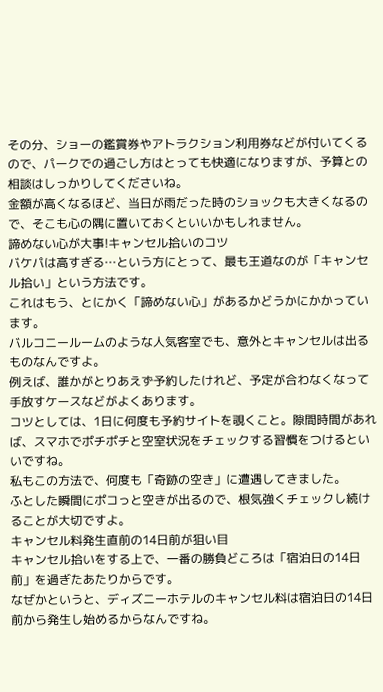その分、ショーの鑑賞券やアトラクション利用券などが付いてくるので、パークでの過ごし方はとっても快適になりますが、予算との相談はしっかりしてくださいね。
金額が高くなるほど、当日が雨だった時のショックも大きくなるので、そこも心の隅に置いておくといいかもしれません。
諦めない心が大事!キャンセル拾いのコツ
バケパは高すぎる…という方にとって、最も王道なのが「キャンセル拾い」という方法です。
これはもう、とにかく「諦めない心」があるかどうかにかかっています。
バルコニールームのような人気客室でも、意外とキャンセルは出るものなんですよ。
例えば、誰かがとりあえず予約したけれど、予定が合わなくなって手放すケースなどがよくあります。
コツとしては、1日に何度も予約サイトを覗くこと。隙間時間があれば、スマホでポチポチと空室状況をチェックする習慣をつけるといいですね。
私もこの方法で、何度も「奇跡の空き」に遭遇してきました。
ふとした瞬間にポコっと空きが出るので、根気強くチェックし続けることが大切ですよ。
キャンセル料発生直前の14日前が狙い目
キャンセル拾いをする上で、一番の勝負どころは「宿泊日の14日前」を過ぎたあたりからです。
なぜかというと、ディズニーホテルのキャンセル料は宿泊日の14日前から発生し始めるからなんですね。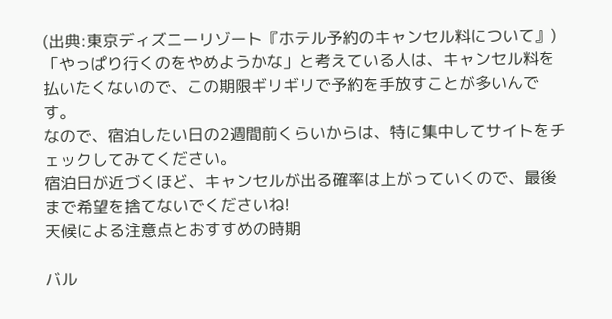(出典:東京ディズニーリゾート『ホテル予約のキャンセル料について』)
「やっぱり行くのをやめようかな」と考えている人は、キャンセル料を払いたくないので、この期限ギリギリで予約を手放すことが多いんです。
なので、宿泊したい日の2週間前くらいからは、特に集中してサイトをチェックしてみてください。
宿泊日が近づくほど、キャンセルが出る確率は上がっていくので、最後まで希望を捨てないでくださいね!
天候による注意点とおすすめの時期

バル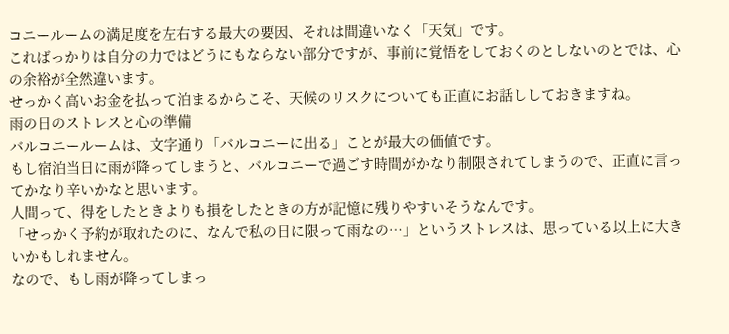コニールームの満足度を左右する最大の要因、それは間違いなく「天気」です。
こればっかりは自分の力ではどうにもならない部分ですが、事前に覚悟をしておくのとしないのとでは、心の余裕が全然違います。
せっかく高いお金を払って泊まるからこそ、天候のリスクについても正直にお話ししておきますね。
雨の日のストレスと心の準備
バルコニールームは、文字通り「バルコニーに出る」ことが最大の価値です。
もし宿泊当日に雨が降ってしまうと、バルコニーで過ごす時間がかなり制限されてしまうので、正直に言ってかなり辛いかなと思います。
人間って、得をしたときよりも損をしたときの方が記憶に残りやすいそうなんです。
「せっかく予約が取れたのに、なんで私の日に限って雨なの…」というストレスは、思っている以上に大きいかもしれません。
なので、もし雨が降ってしまっ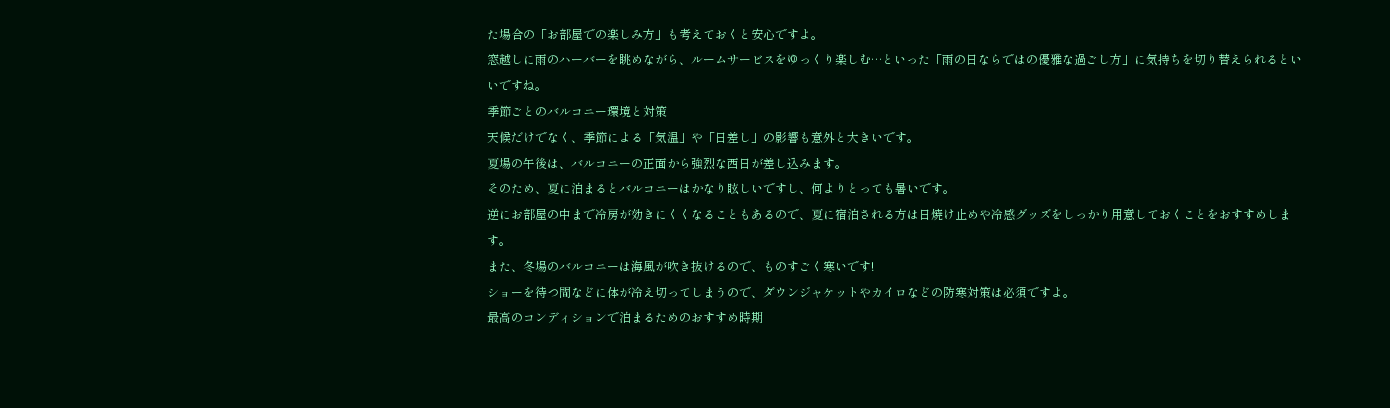た場合の「お部屋での楽しみ方」も考えておくと安心ですよ。
窓越しに雨のハーバーを眺めながら、ルームサービスをゆっくり楽しむ…といった「雨の日ならではの優雅な過ごし方」に気持ちを切り替えられるといいですね。
季節ごとのバルコニー環境と対策
天候だけでなく、季節による「気温」や「日差し」の影響も意外と大きいです。
夏場の午後は、バルコニーの正面から強烈な西日が差し込みます。
そのため、夏に泊まるとバルコニーはかなり眩しいですし、何よりとっても暑いです。
逆にお部屋の中まで冷房が効きにくくなることもあるので、夏に宿泊される方は日焼け止めや冷感グッズをしっかり用意しておくことをおすすめします。
また、冬場のバルコニーは海風が吹き抜けるので、ものすごく寒いです!
ショーを待つ間などに体が冷え切ってしまうので、ダウンジャケットやカイロなどの防寒対策は必須ですよ。
最高のコンディションで泊まるためのおすすめ時期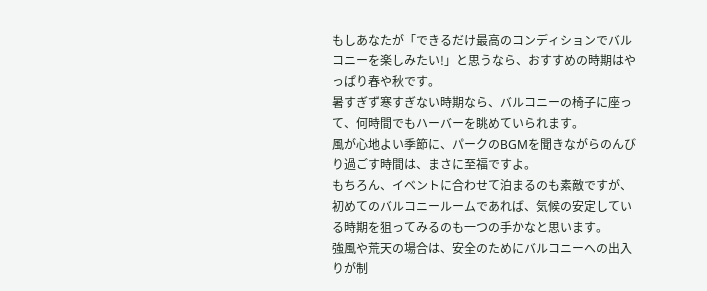もしあなたが「できるだけ最高のコンディションでバルコニーを楽しみたい!」と思うなら、おすすめの時期はやっぱり春や秋です。
暑すぎず寒すぎない時期なら、バルコニーの椅子に座って、何時間でもハーバーを眺めていられます。
風が心地よい季節に、パークのBGMを聞きながらのんびり過ごす時間は、まさに至福ですよ。
もちろん、イベントに合わせて泊まるのも素敵ですが、初めてのバルコニールームであれば、気候の安定している時期を狙ってみるのも一つの手かなと思います。
強風や荒天の場合は、安全のためにバルコニーへの出入りが制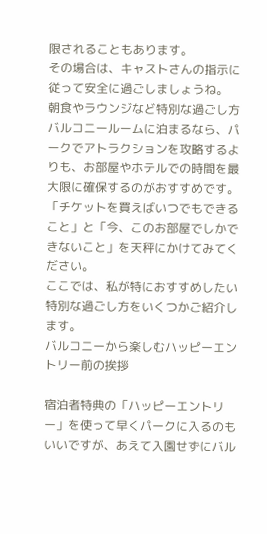限されることもあります。
その場合は、キャストさんの指示に従って安全に過ごしましょうね。
朝食やラウンジなど特別な過ごし方
バルコニールームに泊まるなら、パークでアトラクションを攻略するよりも、お部屋やホテルでの時間を最大限に確保するのがおすすめです。
「チケットを買えばいつでもできること」と「今、このお部屋でしかできないこと」を天秤にかけてみてください。
ここでは、私が特におすすめしたい特別な過ごし方をいくつかご紹介します。
バルコニーから楽しむハッピーエントリー前の挨拶

宿泊者特典の「ハッピーエントリー」を使って早くパークに入るのもいいですが、あえて入園せずにバル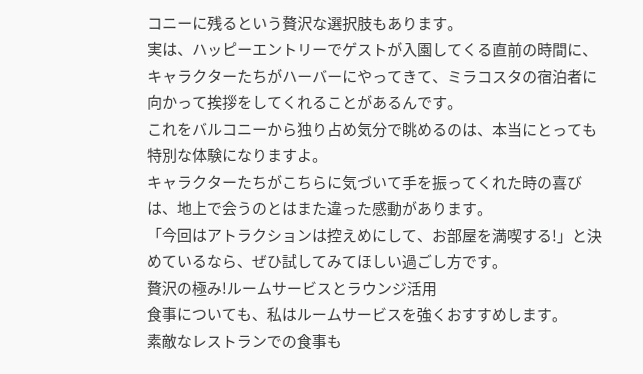コニーに残るという贅沢な選択肢もあります。
実は、ハッピーエントリーでゲストが入園してくる直前の時間に、キャラクターたちがハーバーにやってきて、ミラコスタの宿泊者に向かって挨拶をしてくれることがあるんです。
これをバルコニーから独り占め気分で眺めるのは、本当にとっても特別な体験になりますよ。
キャラクターたちがこちらに気づいて手を振ってくれた時の喜びは、地上で会うのとはまた違った感動があります。
「今回はアトラクションは控えめにして、お部屋を満喫する!」と決めているなら、ぜひ試してみてほしい過ごし方です。
贅沢の極み!ルームサービスとラウンジ活用
食事についても、私はルームサービスを強くおすすめします。
素敵なレストランでの食事も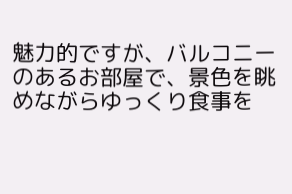魅力的ですが、バルコニーのあるお部屋で、景色を眺めながらゆっくり食事を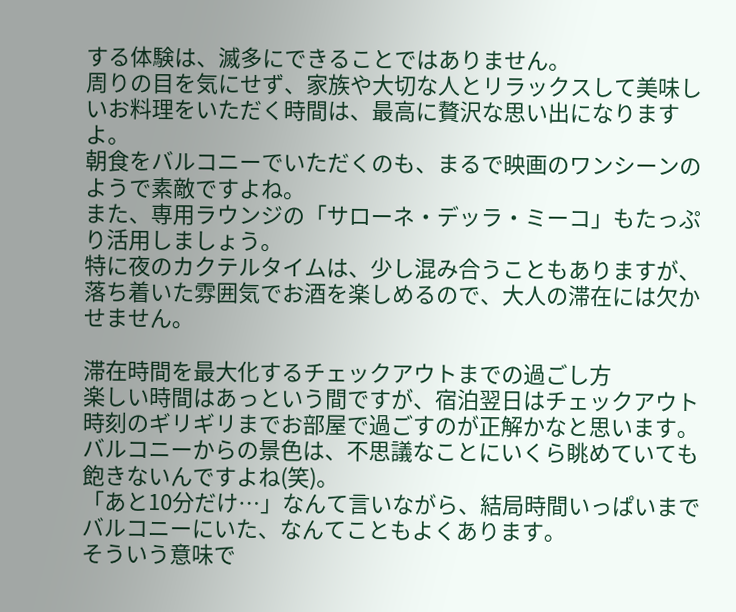する体験は、滅多にできることではありません。
周りの目を気にせず、家族や大切な人とリラックスして美味しいお料理をいただく時間は、最高に贅沢な思い出になりますよ。
朝食をバルコニーでいただくのも、まるで映画のワンシーンのようで素敵ですよね。
また、専用ラウンジの「サローネ・デッラ・ミーコ」もたっぷり活用しましょう。
特に夜のカクテルタイムは、少し混み合うこともありますが、落ち着いた雰囲気でお酒を楽しめるので、大人の滞在には欠かせません。

滞在時間を最大化するチェックアウトまでの過ごし方
楽しい時間はあっという間ですが、宿泊翌日はチェックアウト時刻のギリギリまでお部屋で過ごすのが正解かなと思います。
バルコニーからの景色は、不思議なことにいくら眺めていても飽きないんですよね(笑)。
「あと10分だけ…」なんて言いながら、結局時間いっぱいまでバルコニーにいた、なんてこともよくあります。
そういう意味で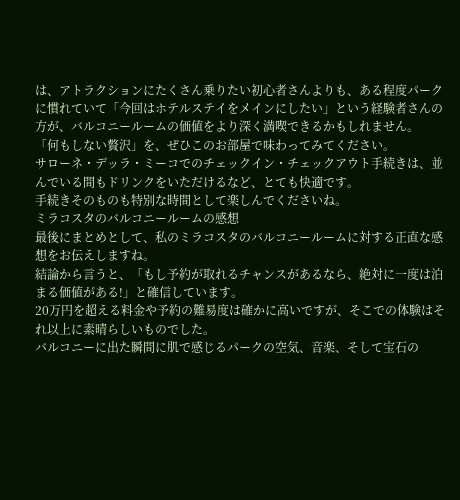は、アトラクションにたくさん乗りたい初心者さんよりも、ある程度パークに慣れていて「今回はホテルステイをメインにしたい」という経験者さんの方が、バルコニールームの価値をより深く満喫できるかもしれません。
「何もしない贅沢」を、ぜひこのお部屋で味わってみてください。
サローネ・デッラ・ミーコでのチェックイン・チェックアウト手続きは、並んでいる間もドリンクをいただけるなど、とても快適です。
手続きそのものも特別な時間として楽しんでくださいね。
ミラコスタのバルコニールームの感想
最後にまとめとして、私のミラコスタのバルコニールームに対する正直な感想をお伝えしますね。
結論から言うと、「もし予約が取れるチャンスがあるなら、絶対に一度は泊まる価値がある!」と確信しています。
20万円を超える料金や予約の難易度は確かに高いですが、そこでの体験はそれ以上に素晴らしいものでした。
バルコニーに出た瞬間に肌で感じるパークの空気、音楽、そして宝石の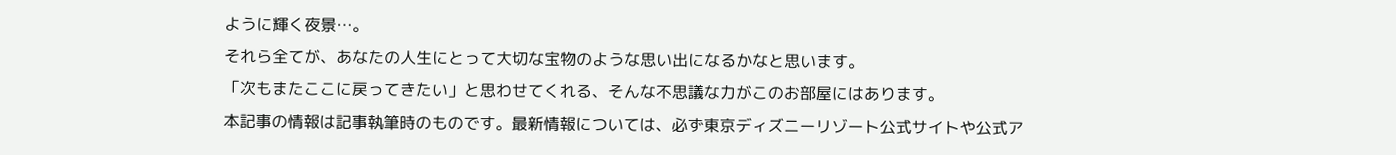ように輝く夜景…。
それら全てが、あなたの人生にとって大切な宝物のような思い出になるかなと思います。
「次もまたここに戻ってきたい」と思わせてくれる、そんな不思議な力がこのお部屋にはあります。
本記事の情報は記事執筆時のものです。最新情報については、必ず東京ディズニーリゾート公式サイトや公式ア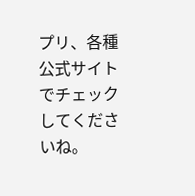プリ、各種公式サイトでチェックしてくださいね。